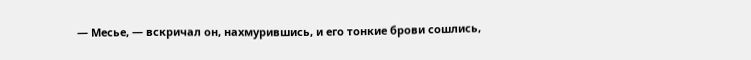— Месье, — вскричал он, нахмурившись, и его тонкие брови сошлись,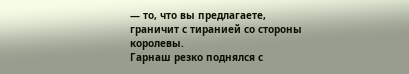— то, что вы предлагаете, граничит с тиранией со стороны королевы.
Гарнаш резко поднялся с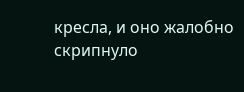кресла, и оно жалобно скрипнуло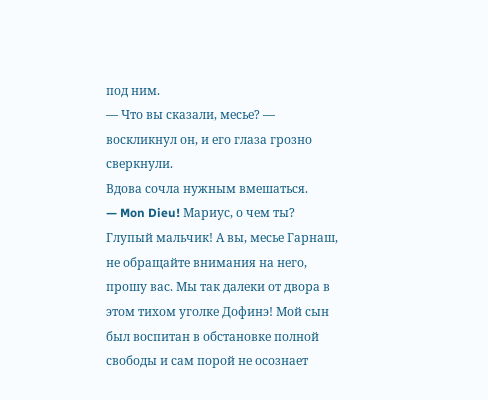под ним.
— Что вы сказали, месье? — воскликнул он, и его глаза грозно сверкнули.
Вдова сочла нужным вмешаться.
— Mon Dieu! Мариус, о чем ты? Глупый мальчик! А вы, месье Гарнаш, не обращайте внимания на него, прошу вас. Мы так далеки от двора в этом тихом уголке Дофинэ! Мой сын был воспитан в обстановке полной свободы и сам порой не осознает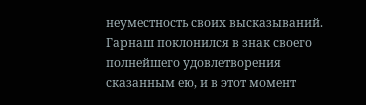неуместность своих высказываний.
Гарнаш поклонился в знак своего полнейшего удовлетворения сказанным ею, и в этот момент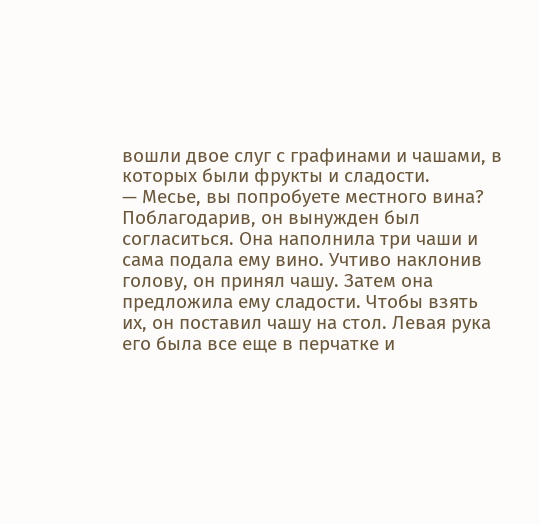вошли двое слуг с графинами и чашами, в которых были фрукты и сладости.
— Месье, вы попробуете местного вина?
Поблагодарив, он вынужден был согласиться. Она наполнила три чаши и сама подала ему вино. Учтиво наклонив голову, он принял чашу. Затем она предложила ему сладости. Чтобы взять их, он поставил чашу на стол. Левая рука его была все еще в перчатке и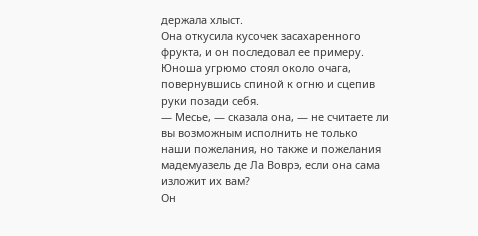держала хлыст.
Она откусила кусочек засахаренного фрукта, и он последовал ее примеру. Юноша угрюмо стоял около очага, повернувшись спиной к огню и сцепив руки позади себя.
— Месье, — сказала она, — не считаете ли вы возможным исполнить не только наши пожелания, но также и пожелания мадемуазель де Ла Воврэ, если она сама изложит их вам?
Он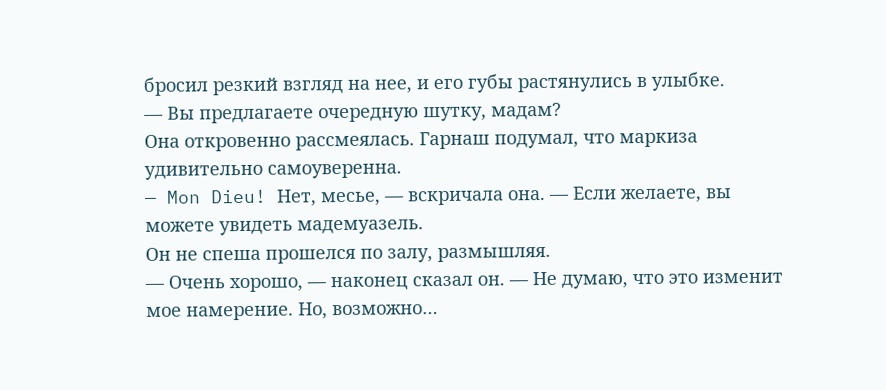бросил резкий взгляд на нее, и его губы растянулись в улыбке.
— Вы предлагаете очередную шутку, мадам?
Она откровенно рассмеялась. Гарнаш подумал, что маркиза удивительно самоуверенна.
— Mon Dieu! Нет, месье, — вскричала она. — Если желаете, вы можете увидеть мадемуазель.
Он не спеша прошелся по залу, размышляя.
— Очень хорошо, — наконец сказал он. — Не думаю, что это изменит мое намерение. Но, возможно…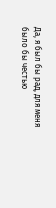Да, я был бы рад, для меня было бы честью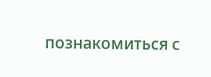познакомиться с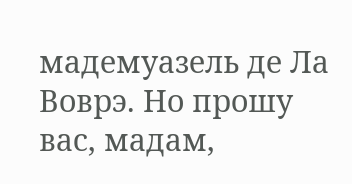мадемуазель де Ла Воврэ. Но прошу вас, мадам,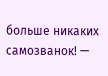больше никаких самозванок! —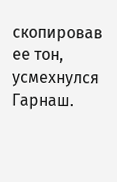скопировав ее тон, усмехнулся Гарнаш.